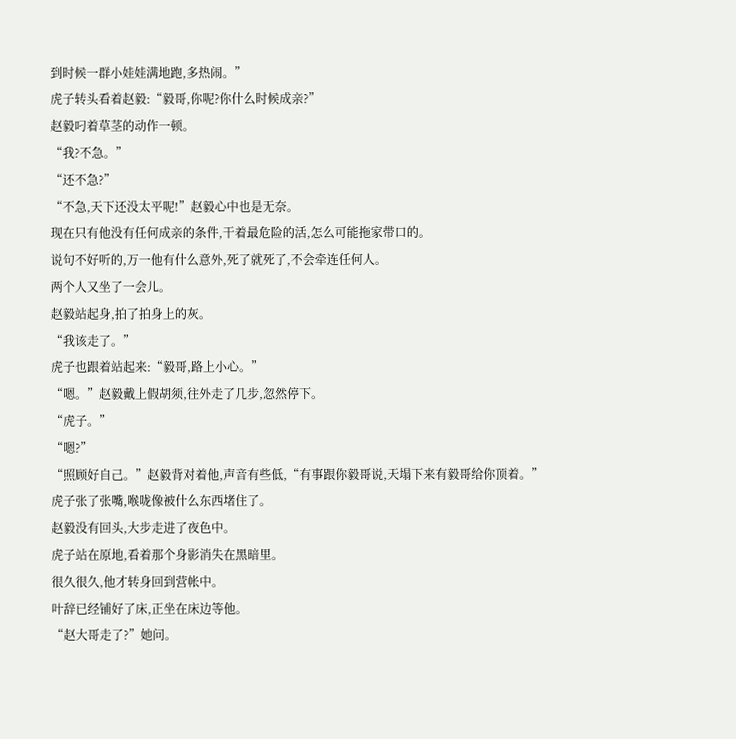到时候一群小娃娃满地跑,多热闹。”
虎子转头看着赵毅:“毅哥,你呢?你什么时候成亲?”
赵毅叼着草茎的动作一顿。
“我?不急。”
“还不急?”
“不急,天下还没太平呢!”赵毅心中也是无奈。
现在只有他没有任何成亲的条件,干着最危险的活,怎么可能拖家带口的。
说句不好听的,万一他有什么意外,死了就死了,不会牵连任何人。
两个人又坐了一会儿。
赵毅站起身,拍了拍身上的灰。
“我该走了。”
虎子也跟着站起来:“毅哥,路上小心。”
“嗯。”赵毅戴上假胡须,往外走了几步,忽然停下。
“虎子。”
“嗯?”
“照顾好自己。”赵毅背对着他,声音有些低,“有事跟你毅哥说,天塌下来有毅哥给你顶着。”
虎子张了张嘴,喉咙像被什么东西堵住了。
赵毅没有回头,大步走进了夜色中。
虎子站在原地,看着那个身影消失在黑暗里。
很久很久,他才转身回到营帐中。
叶辞已经铺好了床,正坐在床边等他。
“赵大哥走了?”她问。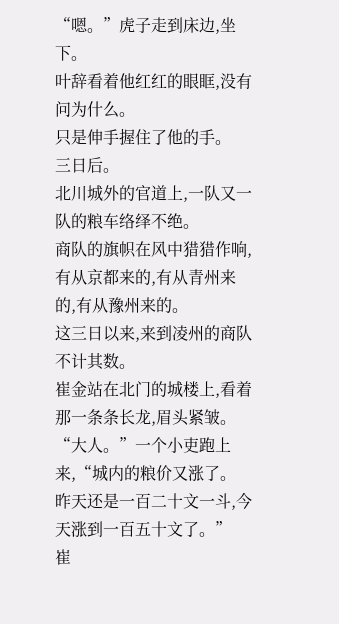“嗯。”虎子走到床边,坐下。
叶辞看着他红红的眼眶,没有问为什么。
只是伸手握住了他的手。
三日后。
北川城外的官道上,一队又一队的粮车络绎不绝。
商队的旗帜在风中猎猎作响,有从京都来的,有从青州来的,有从豫州来的。
这三日以来,来到凌州的商队不计其数。
崔金站在北门的城楼上,看着那一条条长龙,眉头紧皱。
“大人。”一个小吏跑上来,“城内的粮价又涨了。
昨天还是一百二十文一斗,今天涨到一百五十文了。”
崔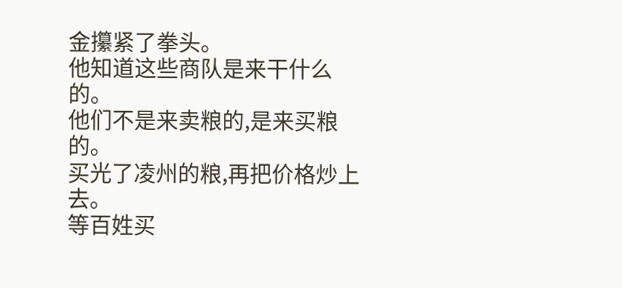金攥紧了拳头。
他知道这些商队是来干什么的。
他们不是来卖粮的,是来买粮的。
买光了凌州的粮,再把价格炒上去。
等百姓买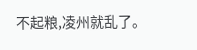不起粮,凌州就乱了。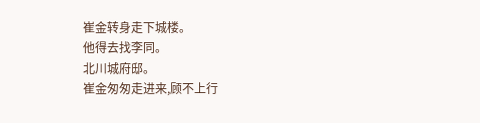崔金转身走下城楼。
他得去找李同。
北川城府邸。
崔金匆匆走进来,顾不上行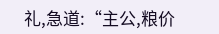礼,急道:“主公,粮价